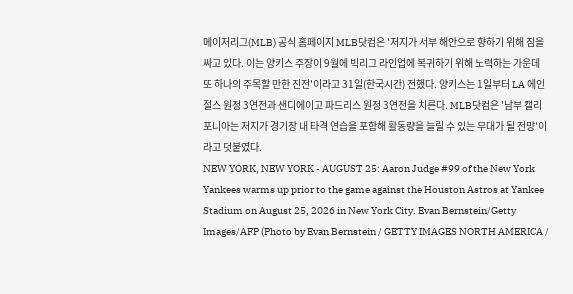메이저리그(MLB) 공식 홈페이지 MLB닷컴은 '저지가 서부 해안으로 향하기 위해 짐을 싸고 있다. 이는 양키스 주장이 9월에 빅리그 라인업에 복귀하기 위해 노력하는 가운데 또 하나의 주목할 만한 진전'이라고 31일(한국시간) 전했다. 양키스는 1일부터 LA 에인절스 원정 3연전과 샌디에이고 파드리스 원정 3연전을 치른다. MLB닷컴은 '남부 캘리포니아는 저지가 경기장 내 타격 연습을 포함해 활동량을 늘릴 수 있는 무대가 될 전망'이라고 덧붙였다.
NEW YORK, NEW YORK - AUGUST 25: Aaron Judge #99 of the New York Yankees warms up prior to the game against the Houston Astros at Yankee Stadium on August 25, 2026 in New York City. Evan Bernstein/Getty Images/AFP (Photo by Evan Bernstein / GETTY IMAGES NORTH AMERICA /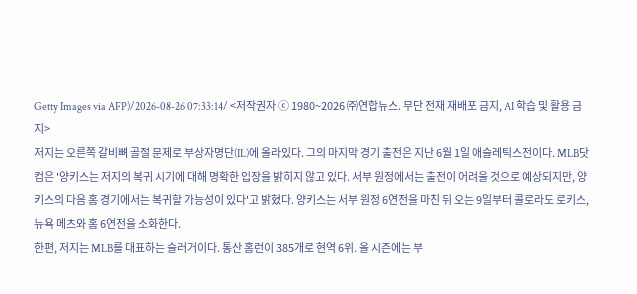Getty Images via AFP)/2026-08-26 07:33:14/ <저작권자 ⓒ 1980~2026 ㈜연합뉴스. 무단 전재 재배포 금지, AI 학습 및 활용 금지>
저지는 오른쪽 갈비뼈 골절 문제로 부상자명단(IL)에 올라있다. 그의 마지막 경기 출전은 지난 6월 1일 애슬레틱스전이다. MLB닷컴은 '양키스는 저지의 복귀 시기에 대해 명확한 입장을 밝히지 않고 있다. 서부 원정에서는 출전이 어려울 것으로 예상되지만, 양키스의 다음 홈 경기에서는 복귀할 가능성이 있다'고 밝혔다. 양키스는 서부 원정 6연전을 마친 뒤 오는 9일부터 콜로라도 로키스, 뉴욕 메츠와 홈 6연전을 소화한다.
한편, 저지는 MLB를 대표하는 슬러거이다. 통산 홈런이 385개로 현역 6위. 올 시즌에는 부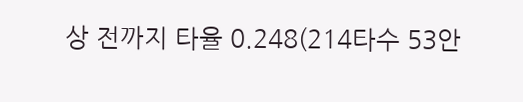상 전까지 타율 0.248(214타수 53안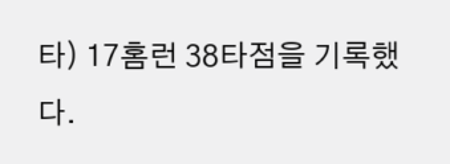타) 17홈런 38타점을 기록했다.